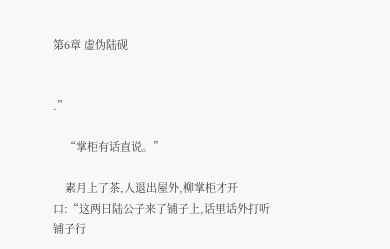第6章 虚伪陆砚


.”

    “掌柜有话直说。”

    素月上了茶,人退出屋外,柳掌柜才开口:“这两日陆公子来了铺子上,话里话外打听铺子行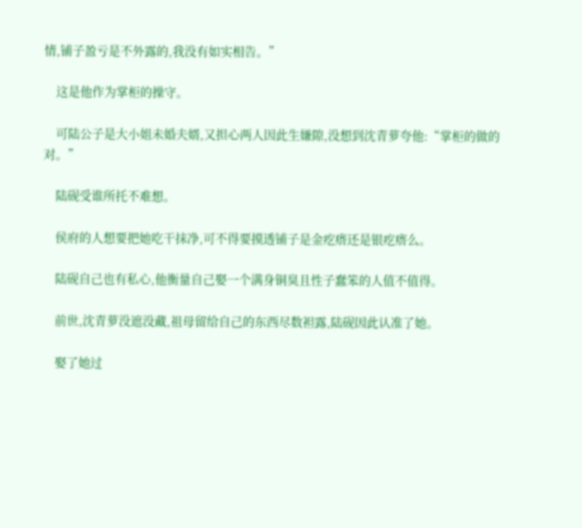情,铺子盈亏是不外露的,我没有如实相告。”

    这是他作为掌柜的操守。

    可陆公子是大小姐未婚夫婿,又担心两人因此生嫌隙,没想到沈青萝夸他:“掌柜的做的对。”

    陆砚受谁所托不难想。

    侯府的人想要把她吃干抹净,可不得要摸透铺子是金疙瘩还是银疙瘩么。

    陆砚自己也有私心,他衡量自己娶一个满身铜臭且性子蠢笨的人值不值得。

    前世,沈青萝没遮没藏,祖母留给自己的东西尽数袒露,陆砚因此认准了她。

    娶了她过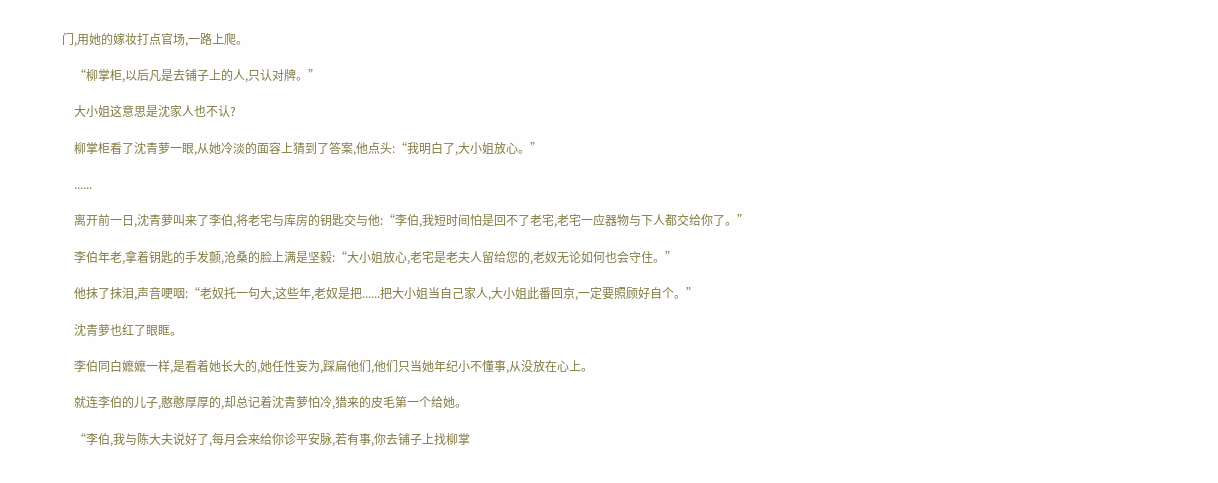门,用她的嫁妆打点官场,一路上爬。

    “柳掌柜,以后凡是去铺子上的人,只认对牌。”

    大小姐这意思是沈家人也不认?

    柳掌柜看了沈青萝一眼,从她冷淡的面容上猜到了答案,他点头:“我明白了,大小姐放心。”

    ......

    离开前一日,沈青萝叫来了李伯,将老宅与库房的钥匙交与他:“李伯,我短时间怕是回不了老宅,老宅一应器物与下人都交给你了。”

    李伯年老,拿着钥匙的手发颤,沧桑的脸上满是坚毅:“大小姐放心,老宅是老夫人留给您的,老奴无论如何也会守住。”

    他抹了抹泪,声音哽咽:“老奴托一句大,这些年,老奴是把......把大小姐当自己家人,大小姐此番回京,一定要照顾好自个。”

    沈青萝也红了眼眶。

    李伯同白嬷嬷一样,是看着她长大的,她任性妄为,踩扁他们,他们只当她年纪小不懂事,从没放在心上。

    就连李伯的儿子,憨憨厚厚的,却总记着沈青萝怕冷,猎来的皮毛第一个给她。

    “李伯,我与陈大夫说好了,每月会来给你诊平安脉,若有事,你去铺子上找柳掌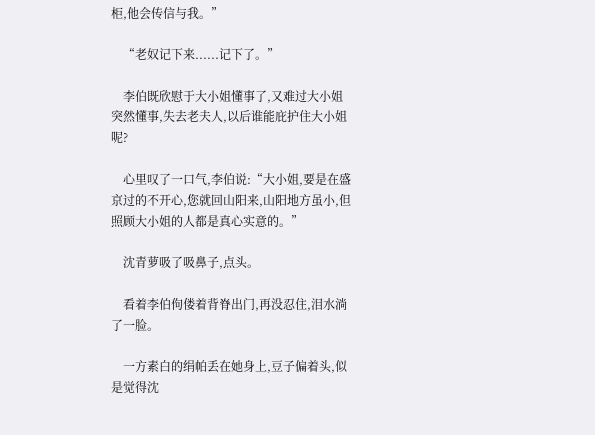柜,他会传信与我。”

    “老奴记下来......记下了。”

    李伯既欣慰于大小姐懂事了,又难过大小姐突然懂事,失去老夫人,以后谁能庇护住大小姐呢?

    心里叹了一口气,李伯说:“大小姐,要是在盛京过的不开心,您就回山阳来,山阳地方虽小,但照顾大小姐的人都是真心实意的。”

    沈青萝吸了吸鼻子,点头。

    看着李伯佝偻着背脊出门,再没忍住,泪水淌了一脸。

    一方素白的绢帕丢在她身上,豆子偏着头,似是觉得沈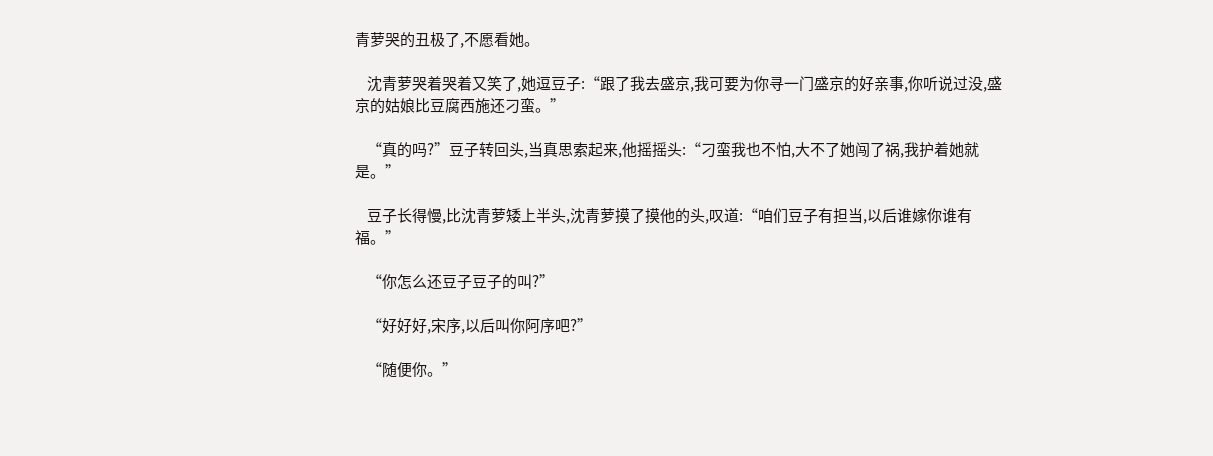青萝哭的丑极了,不愿看她。

    沈青萝哭着哭着又笑了,她逗豆子:“跟了我去盛京,我可要为你寻一门盛京的好亲事,你听说过没,盛京的姑娘比豆腐西施还刁蛮。”

    “真的吗?”豆子转回头,当真思索起来,他摇摇头:“刁蛮我也不怕,大不了她闯了祸,我护着她就是。”

    豆子长得慢,比沈青萝矮上半头,沈青萝摸了摸他的头,叹道:“咱们豆子有担当,以后谁嫁你谁有福。”

    “你怎么还豆子豆子的叫?”

    “好好好,宋序,以后叫你阿序吧?”

    “随便你。”